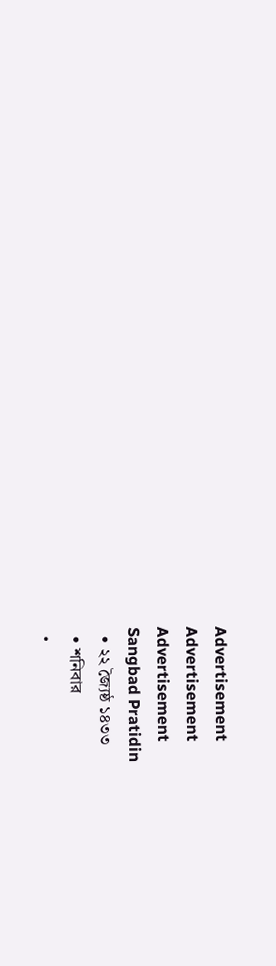Advertisement
Advertisement
Advertisement
Sangbad Pratidin
  • ২২ জ্যৈষ্ঠ ১৪৩৩
  • শনিবার
  •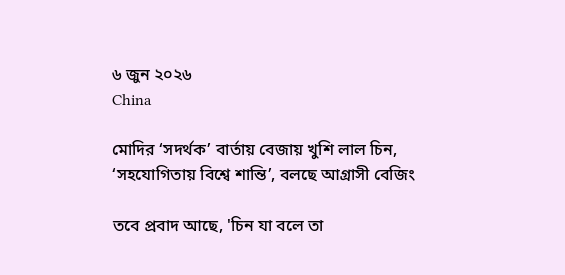৬ জুন ২০২৬
China

মোদির ‘সদর্থক’ বার্তায় বেজায় খুশি লাল চিন, ‘সহযোগিতায় বিশ্বে শান্তি’, বলছে আগ্রাসী বেজিং

তবে প্রবাদ আছে, 'চিন যা বলে তা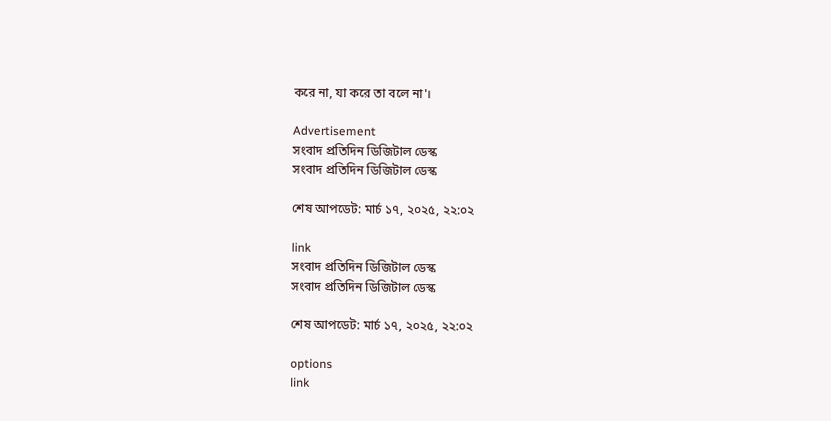করে না, যা করে তা বলে না'।

Advertisement
সংবাদ প্রতিদিন ডিজিটাল ডেস্ক
সংবাদ প্রতিদিন ডিজিটাল ডেস্ক

শেষ আপডেট: মার্চ ১৭, ২০২৫, ২২:০২

link
সংবাদ প্রতিদিন ডিজিটাল ডেস্ক
সংবাদ প্রতিদিন ডিজিটাল ডেস্ক

শেষ আপডেট: মার্চ ১৭, ২০২৫, ২২:০২

options
link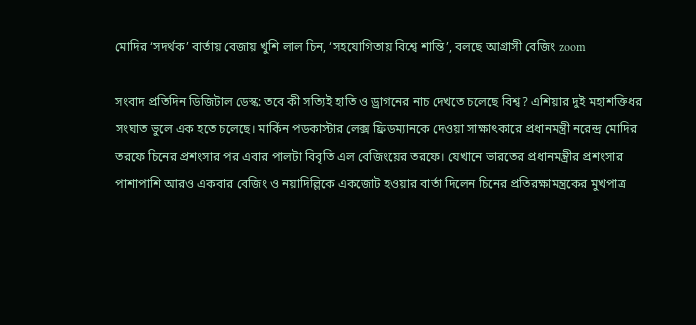মোদির ‘সদর্থক’ বার্তায় বেজায় খুশি লাল চিন, ‘সহযোগিতায় বিশ্বে শান্তি’, বলছে আগ্রাসী বেজিং zoom

সংবাদ প্রতিদিন ডিজিটাল ডেস্ক: তবে কী সত্যিই হাতি ও ড্রাগনের নাচ দেখতে চলেছে বিশ্ব? এশিয়ার দুই মহাশক্তিধর সংঘাত ভুলে এক হতে চলেছে। মার্কিন পডকাস্টার লেক্স ফ্রিডম্যানকে দেওয়া সাক্ষাৎকারে প্রধানমন্ত্রী নরেন্দ্র মোদির তরফে চিনের প্রশংসার পর এবার পালটা বিবৃতি এল বেজিংয়ের তরফে। যেখানে ভারতের প্রধানমন্ত্রীর প্রশংসার পাশাপাশি আরও একবার বেজিং ও নয়াদিল্লিকে একজোট হওয়ার বার্তা দিলেন চিনের প্রতিরক্ষামন্ত্রকের মুখপাত্র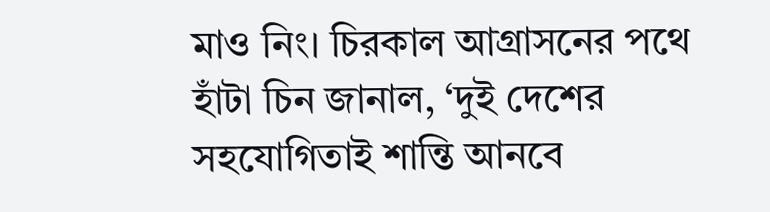মাও নিং। চিরকাল আগ্রাসনের পথে হাঁটা চিন জানাল, ‘দুই দেশের সহযোগিতাই শান্তি আনবে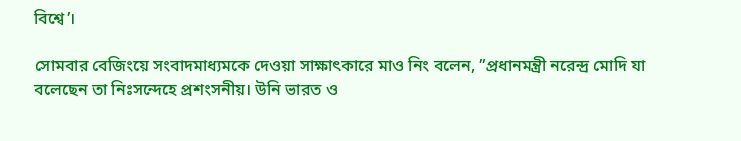বিশ্বে’।

সোমবার বেজিংয়ে সংবাদমাধ্যমকে দেওয়া সাক্ষাৎকারে মাও নিং বলেন, ”প্রধানমন্ত্রী নরেন্দ্র মোদি যা বলেছেন তা নিঃসন্দেহে প্রশংসনীয়। উনি ভারত ও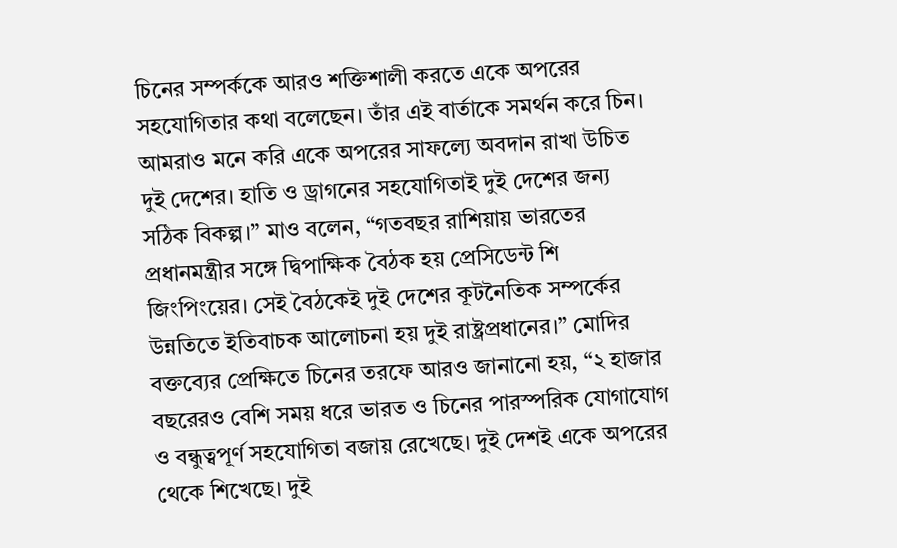চিনের সম্পর্ককে আরও শক্তিশালী করতে একে অপরের সহযোগিতার কথা বলেছেন। তাঁর এই বার্তাকে সমর্থন করে চিন। আমরাও মনে করি একে অপরের সাফল্যে অবদান রাখা উচিত দুই দেশের। হাতি ও ড্রাগনের সহযোগিতাই দুই দেশের জন্য সঠিক বিকল্প।” মাও বলেন, “গতবছর রাশিয়ায় ভারতের প্রধানমন্ত্রীর সঙ্গে দ্বিপাক্ষিক বৈঠক হয় প্রেসিডেন্ট শি জিংপিংয়ের। সেই বৈঠকেই দুই দেশের কূটনৈতিক সম্পর্কের উন্নতিতে ইতিবাচক আলোচনা হয় দুই রাষ্ট্রপ্রধানের।” মোদির বক্তব্যের প্রেক্ষিতে চিনের তরফে আরও জানানো হয়, “২ হাজার বছরেরও বেশি সময় ধরে ভারত ও চিনের পারস্পরিক যোগাযোগ ও বন্ধুত্বপূর্ণ সহযোগিতা বজায় রেখেছে। দুই দেশই একে অপরের থেকে শিখেছে। দুই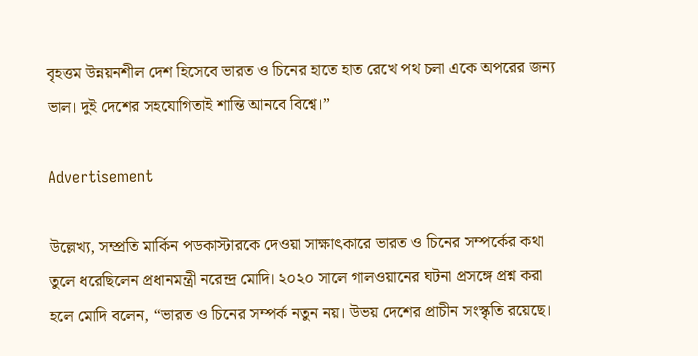বৃহত্তম উন্নয়নশীল দেশ হিসেবে ভারত ও চিনের হাতে হাত রেখে পথ চলা একে অপরের জন্য ভাল। দুই দেশের সহযোগিতাই শান্তি আনবে বিশ্বে।”

Advertisement

উল্লেখ্য, সম্প্রতি মার্কিন পডকাস্টারকে দেওয়া সাক্ষাৎকারে ভারত ও চিনের সম্পর্কের কথা তুলে ধরেছিলেন প্রধানমন্ত্রী নরেন্দ্র মোদি। ২০২০ সালে গালওয়ানের ঘটনা প্রসঙ্গে প্রশ্ন করা হলে মোদি বলেন, “ভারত ও চিনের সম্পর্ক নতুন নয়। উভয় দেশের প্রাচীন সংস্কৃতি রয়েছে।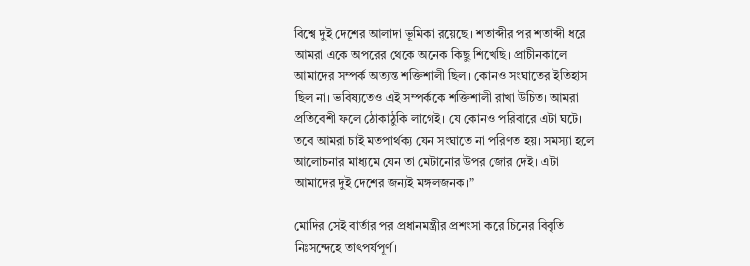বিশ্বে দুই দেশের আলাদা ভূমিকা রয়েছে। শতাব্দীর পর শতাব্দী ধরে আমরা একে অপরের থেকে অনেক কিছু শিখেছি। প্রাচীনকালে আমাদের সম্পর্ক অত্যন্ত শক্তিশালী ছিল। কোনও সংঘাতের ইতিহাস ছিল না। ভবিষ্যতেও এই সম্পর্ককে শক্তিশালী রাখা উচিত। আমরা প্রতিবেশী ফলে ঠোকাঠুকি লাগেই। যে কোনও পরিবারে এটা ঘটে। তবে আমরা চাই মতপার্থক্য যেন সংঘাতে না পরিণত হয়। সমস্যা হলে আলোচনার মাধ্যমে যেন তা মেটানোর উপর জোর দেই। এটা আমাদের দুই দেশের জন্যই মঙ্গলজনক।”

মোদির সেই বার্তার পর প্রধানমন্ত্রীর প্রশংসা করে চিনের বিবৃতি নিঃসন্দেহে তাৎপর্যপূর্ণ।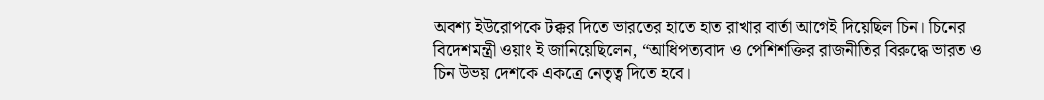অবশ্য ইউরোপকে টক্কর দিতে ভারতের হাতে হাত রাখার বার্তা আগেই দিয়েছিল চিন। চিনের বিদেশমন্ত্রী ওয়াং ই জানিয়েছিলেন, “আধিপত্যবাদ ও পেশিশক্তির রাজনীতির বিরুদ্ধে ভারত ও চিন উভয় দেশকে একত্রে নেতৃত্ব দিতে হবে।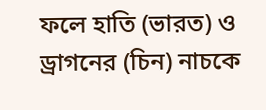ফলে হাতি (ভারত) ও ড্রাগনের (চিন) নাচকে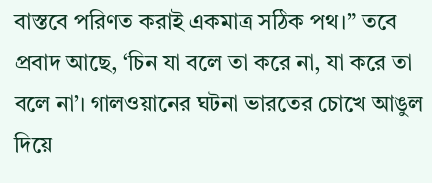বাস্তবে পরিণত করাই একমাত্র সঠিক পথ।” তবে প্রবাদ আছে, ‘চিন যা বলে তা করে না, যা করে তা বলে না’। গালওয়ানের ঘটনা ভারতের চোখে আঙুল দিয়ে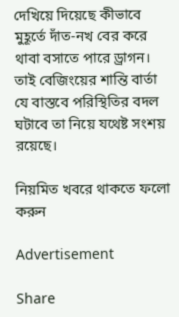দেখিয়ে দিয়েছে কীভাবে মুহূর্তে দাঁত-নখ বের করে থাবা বসাতে পারে ড্রাগন। তাই বেজিংয়ের শান্তি বার্তা যে বাস্তবে পরিস্থিতির বদল ঘটাবে তা নিয়ে যথেষ্ট সংশয় রয়েছে।

নিয়মিত খবরে থাকতে ফলো করুন

Advertisement

Share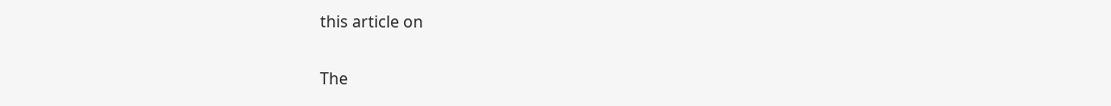this article on

The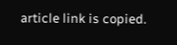article link is copied.